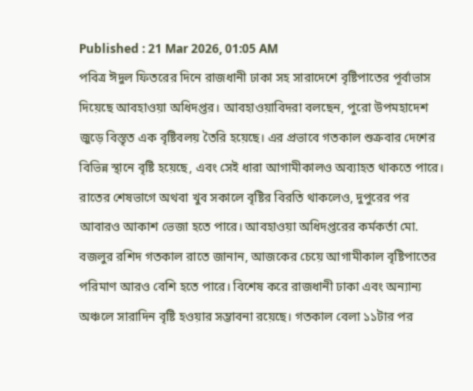Published : 21 Mar 2026, 01:05 AM
পবিত্র ঈদুল ফিতরের দিনে রাজধানী ঢাকা সহ সারাদেশে বৃষ্টিপাতের পূর্বাভাস দিয়েছে আবহাওয়া অধিদপ্তর। আবহাওয়াবিদরা বলছেন, পুরো উপমহাদেশ জুড়ে বিস্তৃত এক বৃষ্টিবলয় তৈরি হয়েছে। এর প্রভাবে গতকাল শুক্রবার দেশের বিভিন্ন স্থানে বৃষ্টি হয়েছে, এবং সেই ধারা আগামীকালও অব্যাহত থাকতে পারে। রাতের শেষভাগে অথবা খুব সকালে বৃষ্টির বিরতি থাকলেও, দুপুরের পর আবারও আকাশ ভেজা হতে পারে। আবহাওয়া অধিদপ্তরের কর্মকর্তা মো. বজলুর রশিদ গতকাল রাতে জানান, আজকের চেয়ে আগামীকাল বৃষ্টিপাতের পরিমাণ আরও বেশি হতে পারে। বিশেষ করে রাজধানী ঢাকা এবং অন্যান্য অঞ্চলে সারাদিন বৃষ্টি হওয়ার সম্ভাবনা রয়েছে। গতকাল বেলা ১১টার পর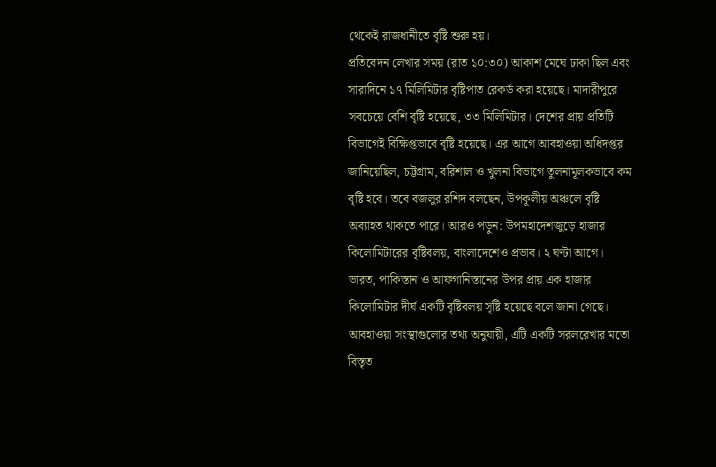থেকেই রাজধানীতে বৃষ্টি শুরু হয়।
প্রতিবেদন লেখার সময় (রাত ১০:৩০) আকাশ মেঘে ঢাকা ছিল এবং সারাদিনে ১৭ মিলিমিটার বৃষ্টিপাত রেকর্ড করা হয়েছে। মাদারীপুরে সবচেয়ে বেশি বৃষ্টি হয়েছে, ৩৩ মিলিমিটার। দেশের প্রায় প্রতিটি বিভাগেই বিক্ষিপ্তভাবে বৃষ্টি হয়েছে। এর আগে আবহাওয়া অধিদপ্তর জানিয়েছিল, চট্টগ্রাম, বরিশাল ও খুলনা বিভাগে তুলনামূলকভাবে কম বৃষ্টি হবে। তবে বজলুর রশিদ বলছেন, উপকূলীয় অঞ্চলে বৃষ্টি অব্যাহত থাকতে পারে। আরও পড়ুন: উপমহাদেশজুড়ে হাজার কিলোমিটারের বৃষ্টিবলয়, বাংলাদেশেও প্রভাব। ২ ঘণ্টা আগে।
ভারত, পাকিস্তান ও আফগানিস্তানের উপর প্রায় এক হাজার কিলোমিটার দীর্ঘ একটি বৃষ্টিবলয় সৃষ্টি হয়েছে বলে জানা গেছে। আবহাওয়া সংস্থাগুলোর তথ্য অনুযায়ী, এটি একটি সরলরেখার মতো বিস্তৃত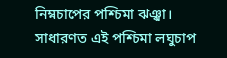নিম্নচাপের পশ্চিমা ঝঞ্ঝা। সাধারণত এই পশ্চিমা লঘুচাপ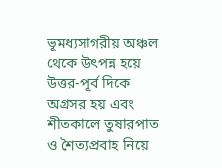ভূমধ্যসাগরীয় অঞ্চল থেকে উৎপন্ন হয়ে উত্তর-পূর্ব দিকে অগ্রসর হয় এবং শীতকালে তুষারপাত ও শৈত্যপ্রবাহ নিয়ে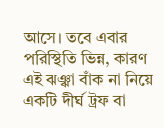আসে। তবে এবার পরিস্থিতি ভিন্ন, কারণ এই ঝঞ্ঝা বাঁক না নিয়ে একটি দীর্ঘ ট্রফ বা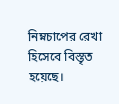নিম্নচাপের রেখা হিসেবে বিস্তৃত হয়েছে।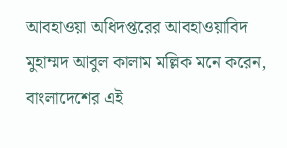আবহাওয়া অধিদপ্তরের আবহাওয়াবিদ মুহাম্মদ আবুল কালাম মল্লিক মনে করেন, বাংলাদেশের এই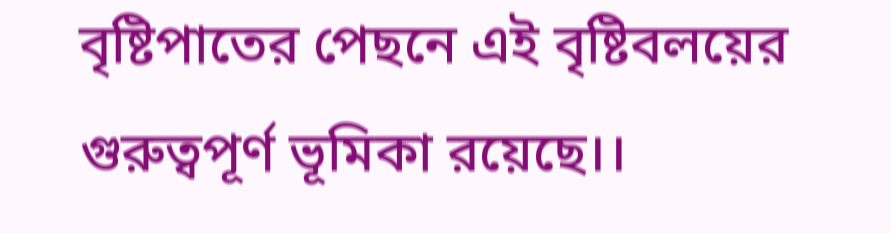বৃষ্টিপাতের পেছনে এই বৃষ্টিবলয়ের গুরুত্বপূর্ণ ভূমিকা রয়েছে।।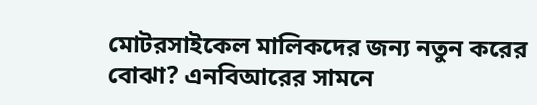মোটরসাইকেল মালিকদের জন্য নতুন করের বোঝা? এনবিআরের সামনে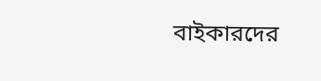বাইকারদের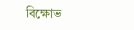বিক্ষোভ